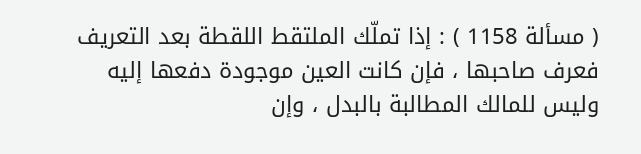( مسألة 1158 ) : إذا تملّك الملتقط اللقطة بعد التعريف فعرف صاحبها ، فإن كانت العين موجودة دفعها إليه وليس للمالك المطالبة بالبدل ، وإن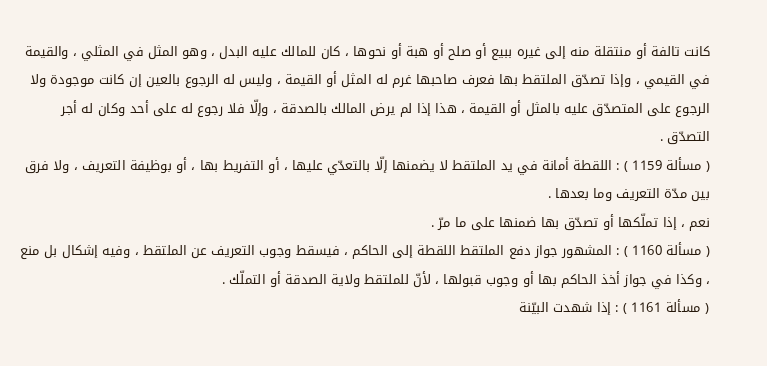كانت تالفة أو منتقلة منه إلى غيره ببيع أو صلح أو هبة أو نحوها ، كان للمالك عليه البدل ، وهو المثل في المثلي ، والقيمة في القيمي ، وإذا تصدّق الملتقط بها فعرف صاحبها غرم له المثل أو القيمة ، وليس له الرجوع بالعين إن كانت موجودة ولا الرجوع على المتصدّق عليه بالمثل أو القيمة ، هذا إذا لم يرض المالك بالصدقة ، وإلّا فلا رجوع له على أحد وكان له أجر التصدّق .
( مسألة 1159 ) : اللقطة أمانة في يد الملتقط لا يضمنها إلّا بالتعدّي عليها ، أو التفريط بها ، أو بوظيفة التعريف ، ولا فرق بين مدّة التعريف وما بعدها .
نعم ، إذا تملّكها أو تصدّق بها ضمنها على ما مرّ .
( مسألة 1160 ) : المشهور جواز دفع الملتقط اللقطة إلى الحاكم ، فيسقط وجوب التعريف عن الملتقط ، وفيه إشكال بل منع ، وكذا في جواز أخذ الحاكم بها أو وجوب قبولها ، لأنّ للملتقط ولاية الصدقة أو التملّك .
( مسألة 1161 ) : إذا شهدت البيّنة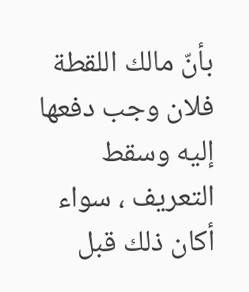بأنّ مالك اللقطة فلان وجب دفعها إليه وسقط التعريف ، سواء أكان ذلك قبل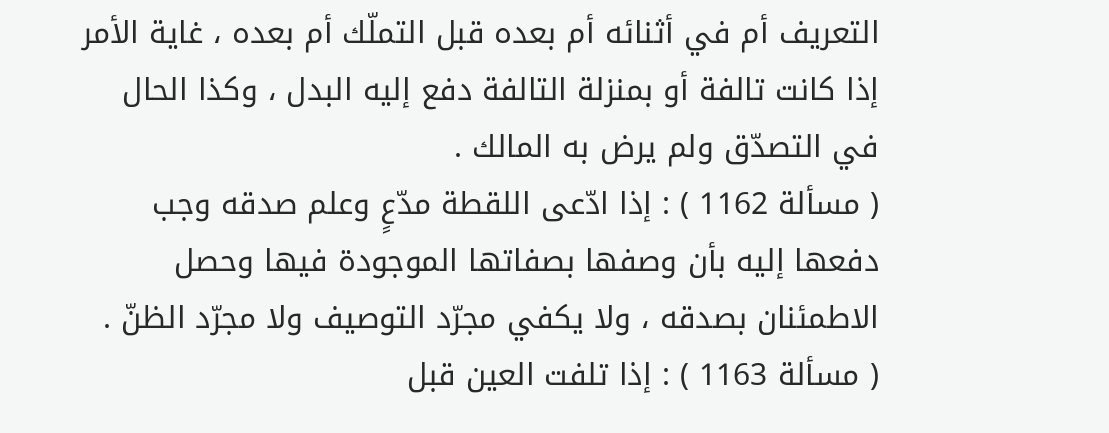التعريف أم في أثنائه أم بعده قبل التملّك أم بعده ، غاية الأمر إذا كانت تالفة أو بمنزلة التالفة دفع إليه البدل ، وكذا الحال في التصدّق ولم يرض به المالك .
( مسألة 1162 ) : إذا ادّعى اللقطة مدّعٍ وعلم صدقه وجب دفعها إليه بأن وصفها بصفاتها الموجودة فيها وحصل الاطمئنان بصدقه ، ولا يكفي مجرّد التوصيف ولا مجرّد الظنّ .
( مسألة 1163 ) : إذا تلفت العين قبل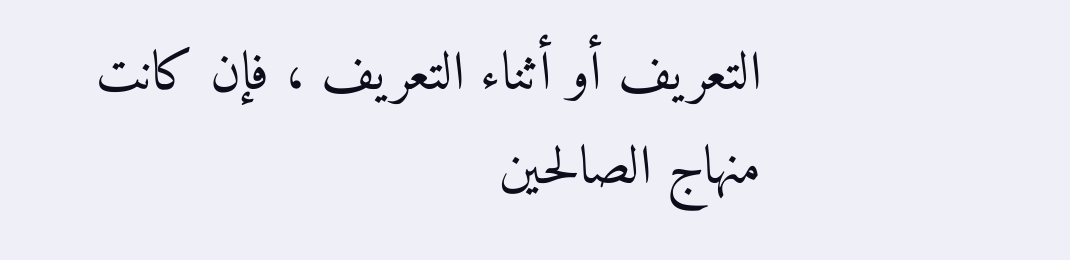التعريف أو أثناء التعريف ، فإن كانت
منهاج الصالحين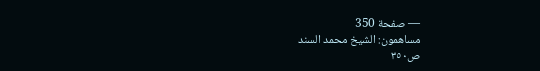— صفحة 350
مساهمون: الشيخ محمد السند
ص٣٥٠